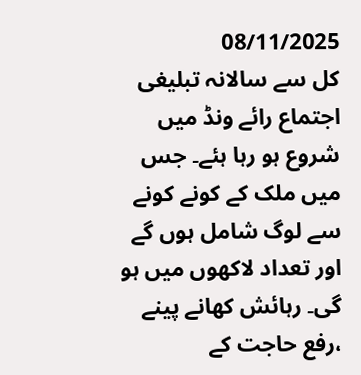08/11/2025
کل سے سالانہ تبلیغی اجتماع رائے ونڈ میں شروع ہو رہا ہئے۔ جس میں ملک کے کونے کونے سے لوگ شامل ہوں گے اور تعداد لاکھوں میں ہو گی۔ رہائش کھانے پینے ،رفع حاجت کے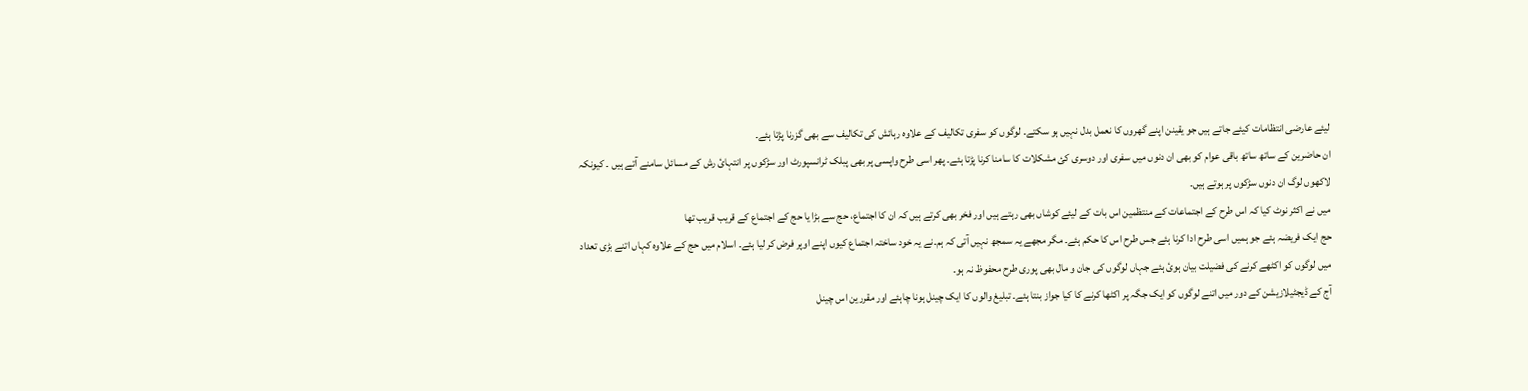لیئے عارضی انتظامات کیئے جاتے ہیں جو یقینن اپنے گھروں کا نعمل بدل نہیں ہو سکتے۔ لوگوں کو سفری تکالیف کے علاوہ رہائش کی تکالیف سے بھی گزرنا پڑتا ہئے۔
ان حاضرین کے ساتھ ساتھ باقی عوام کو بھی ان دنوں میں سفری اور دوسری کئ مشکلات کا سامنا کرنا پڑتا ہئے۔ پھر اسی طرح واپسی پر بھی پبلک ٹرانسپورٹ اور سڑکوں پر انتہائ رش کے مسائل سامنے آتے ہیں ۔ کیونکہ لاکھوں لوگ ان دنوں سڑکوں پر ہوتے ہیں۔
میں نے اکثر نوٹ کیا کہ اس طرح کے اجتماعات کے منتظمین اس بات کے لیئے کوشاں بھی رہتے ہیں اور فخر بھی کرتے ہیں کہ ان کا اجتماع، حج سے بڑا یا حج کے اجتماع کے قریب قریب تھا
حج ایک فریضہ ہئے جو ہمیں اسی طرح ادا کرنا ہئے جس طرح اس کا حکم ہئے۔ مگر مجھے یہ سمجھ نہیں آتی کہ ہم۔نے یہ خود ساختہ اجتماع کیوں اپنے اوپر فرض کر لیا ہئے۔ اسلام میں حج کے علاوہ کہاں اتنے بڑی تعداد میں لوگوں کو اکٹھے کرنے کی فضیلت بیان ہوئ ہئے جہاں لوگوں کی جان و مال بھی پوری طرح محفوظ نہ ہو۔
آج کے ڈیجٹیلازیشن کے دور میں اتنے لوگوں کو ایک جگہ پر اکٹھا کرنے کا کیا جواز بنتا ہئے۔ تبلیغ والوں کا ایک چینل ہونا چاہئے اور مقررین اس چینل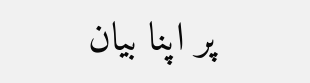پر اپنا بیان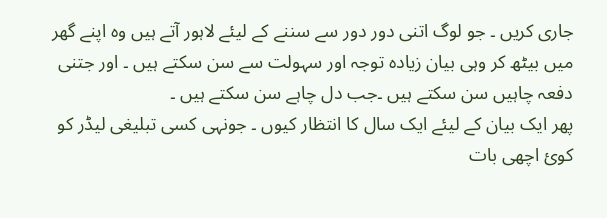جاری کریں ۔ جو لوگ اتنی دور دور سے سننے کے لیئے لاہور آتے ہیں وہ اپنے گھر میں بیٹھ کر وہی بیان زیادہ توجہ اور سہولت سے سن سکتے ہیں ۔ اور جتنی دفعہ چاہیں سن سکتے ہیں ۔جب دل چاہے سن سکتے ہیں ۔
پھر ایک بیان کے لیئے ایک سال کا انتظار کیوں ۔ جونہی کسی تبلیغی لیڈر کو کوئ اچھی بات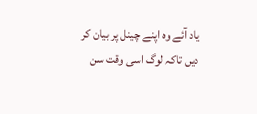یاد آئے وہ اپنے چینل پر بیان کر دیں تاکہ لوگ اسی وقت سن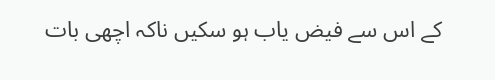کے اس سے فیض یاب ہو سکیں ناکہ اچھی بات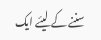سننے کے لیئے ایک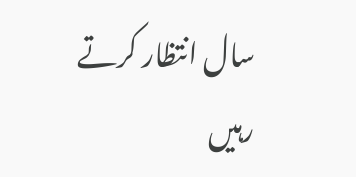سال انتظار کرتے رہیں